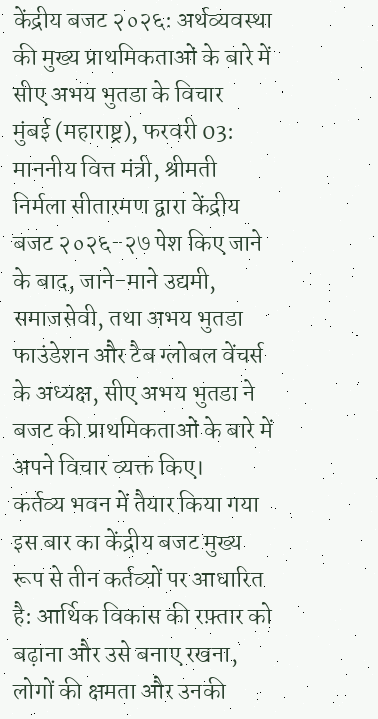केंद्रीय बजट २०२६: अर्थव्यवस्था की मुख्य प्राथमिकताओं के बारे में सीए अभय भुतडा के विचार
मुंबई (महाराष्ट्र), फरवरी 03: माननीय वित्त मंत्री, श्रीमती निर्मला सीतारमण द्वारा केंद्रीय बजट २०२६-२७ पेश किए जाने के बाद, जाने-माने उद्यमी, समाजसेवी, तथा अभय भुतडा फाउंडेशन और टैब ग्लोबल वेंचर्स के अध्यक्ष, सीए अभय भुतडा ने बजट की प्राथमिकताओं के बारे में अपने विचार व्यक्त किए।
कर्तव्य भवन में तैयार किया गया इस बार का केंद्रीय बजट मुख्य रूप से तीन कर्तव्यों पर आधारित है: आर्थिक विकास की रफ़्तार को बढ़ाना और उसे बनाए रखना, लोगों की क्षमता और उनकी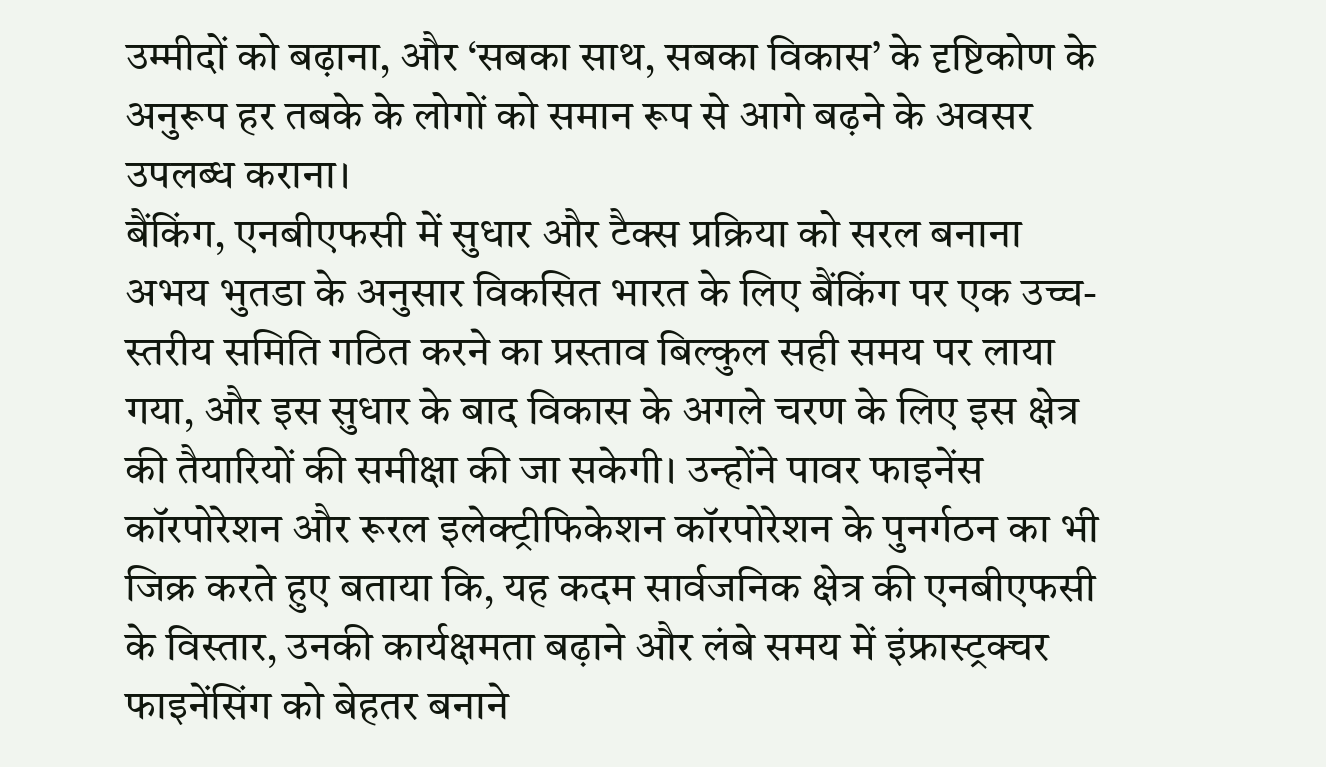उम्मीदों को बढ़ाना, और ‘सबका साथ, सबका विकास’ के दृष्टिकोण के अनुरूप हर तबके के लोगों को समान रूप से आगे बढ़ने के अवसर उपलब्ध कराना।
बैंकिंग, एनबीएफसी में सुधार और टैक्स प्रक्रिया को सरल बनाना
अभय भुतडा के अनुसार विकसित भारत के लिए बैंकिंग पर एक उच्च-स्तरीय समिति गठित करने का प्रस्ताव बिल्कुल सही समय पर लाया गया, और इस सुधार के बाद विकास के अगले चरण के लिए इस क्षेत्र की तैयारियों की समीक्षा की जा सकेगी। उन्होंने पावर फाइनेंस कॉरपोरेशन और रूरल इलेक्ट्रीफिकेशन कॉरपोरेशन के पुनर्गठन का भी जिक्र करते हुए बताया कि, यह कदम सार्वजनिक क्षेत्र की एनबीएफसी के विस्तार, उनकी कार्यक्षमता बढ़ाने और लंबे समय में इंफ्रास्ट्रक्चर फाइनेंसिंग को बेहतर बनाने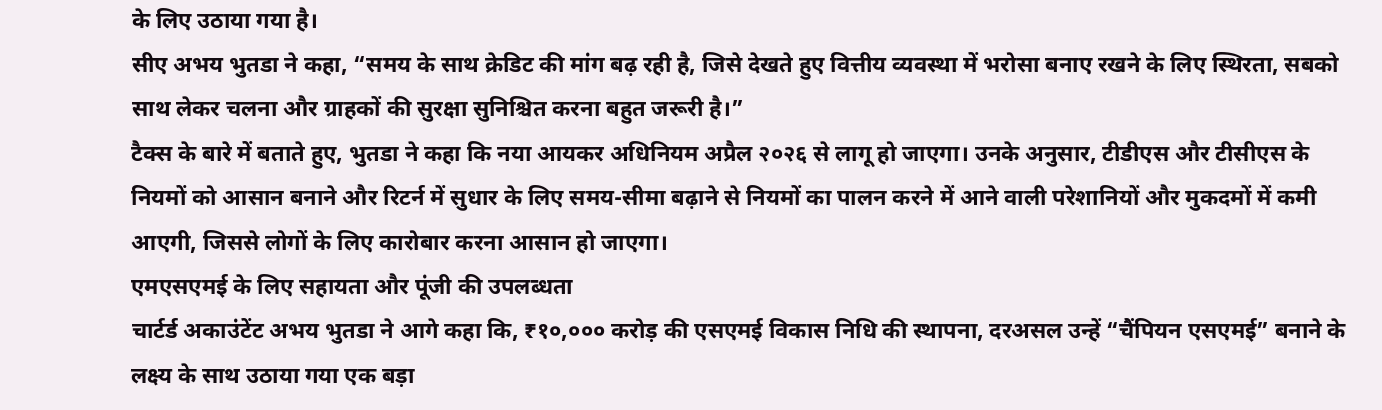के लिए उठाया गया है।
सीए अभय भुतडा ने कहा, “समय के साथ क्रेडिट की मांग बढ़ रही है, जिसे देखते हुए वित्तीय व्यवस्था में भरोसा बनाए रखने के लिए स्थिरता, सबको साथ लेकर चलना और ग्राहकों की सुरक्षा सुनिश्चित करना बहुत जरूरी है।”
टैक्स के बारे में बताते हुए, भुतडा ने कहा कि नया आयकर अधिनियम अप्रैल २०२६ से लागू हो जाएगा। उनके अनुसार, टीडीएस और टीसीएस के नियमों को आसान बनाने और रिटर्न में सुधार के लिए समय-सीमा बढ़ाने से नियमों का पालन करने में आने वाली परेशानियों और मुकदमों में कमी आएगी, जिससे लोगों के लिए कारोबार करना आसान हो जाएगा।
एमएसएमई के लिए सहायता और पूंजी की उपलब्धता
चार्टर्ड अकाउंटेंट अभय भुतडा ने आगे कहा कि, ₹१०,००० करोड़ की एसएमई विकास निधि की स्थापना, दरअसल उन्हें “चैंपियन एसएमई” बनाने के लक्ष्य के साथ उठाया गया एक बड़ा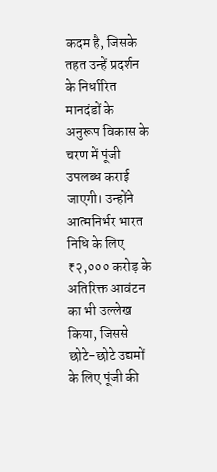कदम है, जिसके तहत उन्हें प्रदर्शन के निर्धारित मानदंडों के अनुरूप विकास के चरण में पूंजी उपलब्ध कराई जाएगी। उन्होंने आत्मनिर्भर भारत निधि के लिए ₹२,००० करोड़ के अतिरिक्त आवंटन का भी उल्लेख किया, जिससे छोटे-छोटे उद्यमों के लिए पूंजी की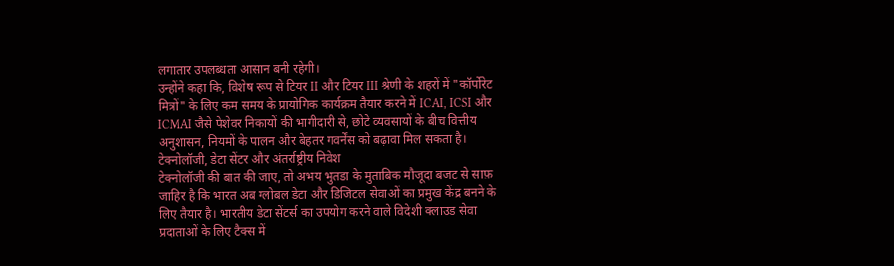लगातार उपलब्धता आसान बनी रहेगी।
उन्होंने कहा कि, विशेष रूप से टियर II और टियर III श्रेणी के शहरों में "कॉर्पोरेट मित्रों" के लिए कम समय के प्रायोगिक कार्यक्रम तैयार करने में ICAI, ICSI और ICMAI जैसे पेशेवर निकायों की भागीदारी से, छोटे व्यवसायों के बीच वित्तीय अनुशासन, नियमों के पालन और बेहतर गवर्नेंस को बढ़ावा मिल सकता है।
टेक्नोलॉजी, डेटा सेंटर और अंतर्राष्ट्रीय निवेश
टेक्नोलॉजी की बात की जाए, तो अभय भुतडा के मुताबिक मौजूदा बजट से साफ़ जाहिर है कि भारत अब ग्लोबल डेटा और डिजिटल सेवाओं का प्रमुख केंद्र बनने के लिए तैयार है। भारतीय डेटा सेंटर्स का उपयोग करने वाले विदेशी क्लाउड सेवा प्रदाताओं के लिए टैक्स में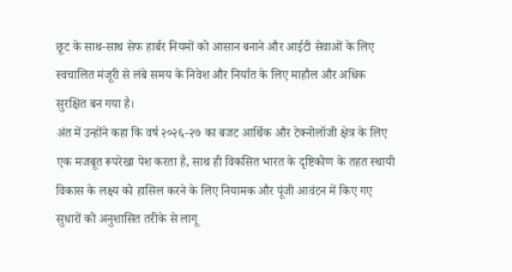छूट के साथ-साथ सेफ हार्बर नियमों को आसान बनाने और आईटी सेवाओं के लिए स्वचालित मंजूरी से लंबे समय के निवेश और निर्यात के लिए माहौल और अधिक सुरक्षित बन गया है।
अंत में उन्होंने कहा कि वर्ष २०२६-२७ का बजट आर्थिक और टेक्नोलॉजी क्षेत्र के लिए एक मजबूत रूपरेखा पेश करता है, साथ ही विकसित भारत के दृष्टिकोण के तहत स्थायी विकास के लक्ष्य को हासिल करने के लिए नियामक और पूंजी आवंटन में किए गए सुधारों को अनुशासित तरीके से लागू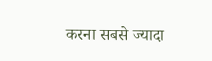करना सबसे ज्यादा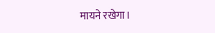मायने रखेगा।